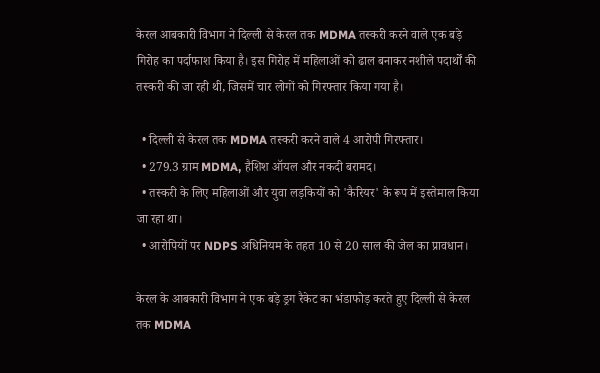केरल आबकारी विभाग ने दिल्ली से केरल तक MDMA तस्करी करने वाले एक बड़े गिरोह का पर्दाफाश किया है। इस गिरोह में महिलाओं को ढाल बनाकर नशीले पदार्थों की तस्करी की जा रही थी, जिसमें चार लोगों को गिरफ्तार किया गया है।

  • दिल्ली से केरल तक MDMA तस्करी करने वाले 4 आरोपी गिरफ्तार।
  • 279.3 ग्राम MDMA, हैशिश ऑयल और नकदी बरामद।
  • तस्करी के लिए महिलाओं और युवा लड़कियों को 'कैरियर' के रूप में इस्तेमाल किया जा रहा था।
  • आरोपियों पर NDPS अधिनियम के तहत 10 से 20 साल की जेल का प्रावधान।

केरल के आबकारी विभाग ने एक बड़े ड्रग रैकेट का भंडाफोड़ करते हुए दिल्ली से केरल तक MDMA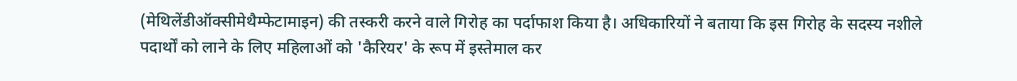(मेथिलेंडीऑक्सीमेथैम्फेटामाइन) की तस्करी करने वाले गिरोह का पर्दाफाश किया है। अधिकारियों ने बताया कि इस गिरोह के सदस्य नशीले पदार्थों को लाने के लिए महिलाओं को 'कैरियर' के रूप में इस्तेमाल कर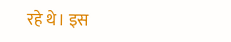रहे थे। इस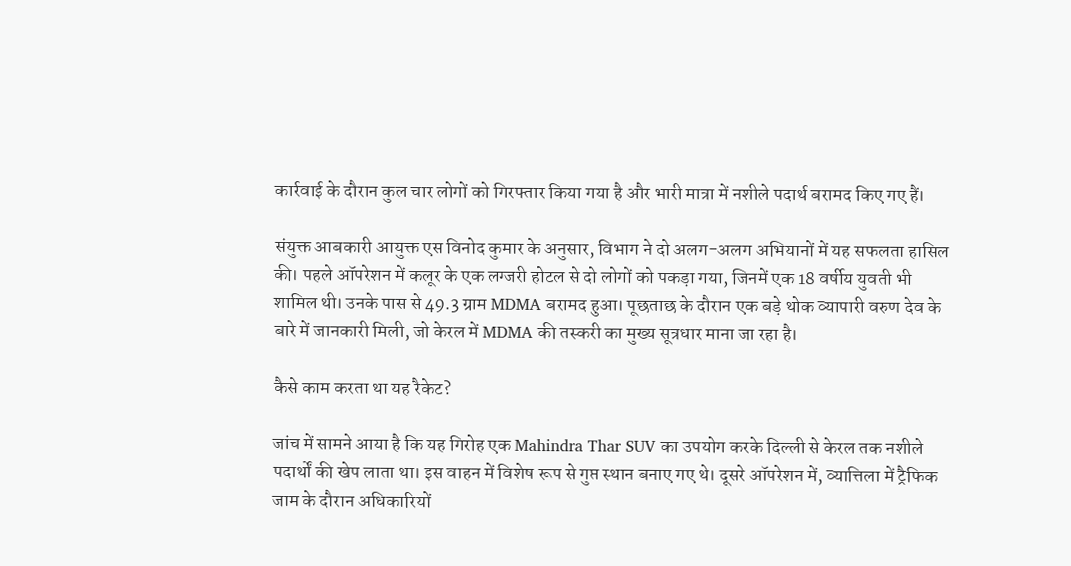कार्रवाई के दौरान कुल चार लोगों को गिरफ्तार किया गया है और भारी मात्रा में नशीले पदार्थ बरामद किए गए हैं।

संयुक्त आबकारी आयुक्त एस विनोद कुमार के अनुसार, विभाग ने दो अलग-अलग अभियानों में यह सफलता हासिल की। पहले ऑपरेशन में कलूर के एक लग्जरी होटल से दो लोगों को पकड़ा गया, जिनमें एक 18 वर्षीय युवती भी शामिल थी। उनके पास से 49.3 ग्राम MDMA बरामद हुआ। पूछताछ के दौरान एक बड़े थोक व्यापारी वरुण देव के बारे में जानकारी मिली, जो केरल में MDMA की तस्करी का मुख्य सूत्रधार माना जा रहा है।

कैसे काम करता था यह रैकेट?

जांच में सामने आया है कि यह गिरोह एक Mahindra Thar SUV का उपयोग करके दिल्ली से केरल तक नशीले पदार्थों की खेप लाता था। इस वाहन में विशेष रूप से गुप्त स्थान बनाए गए थे। दूसरे ऑपरेशन में, व्यात्तिला में ट्रैफिक जाम के दौरान अधिकारियों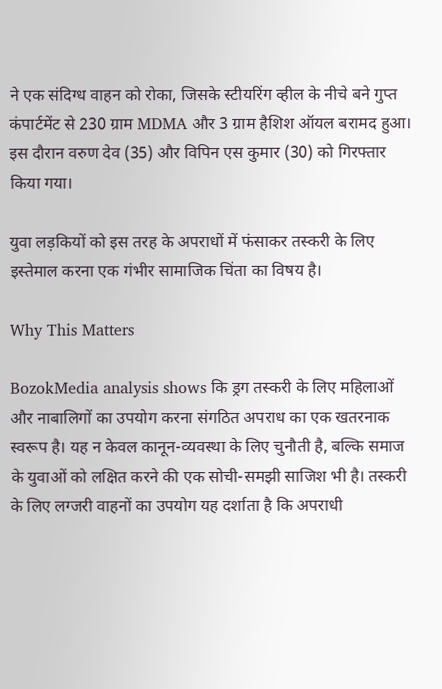ने एक संदिग्ध वाहन को रोका, जिसके स्टीयरिंग व्हील के नीचे बने गुप्त कंपार्टमेंट से 230 ग्राम MDMA और 3 ग्राम हैशिश ऑयल बरामद हुआ। इस दौरान वरुण देव (35) और विपिन एस कुमार (30) को गिरफ्तार किया गया।

युवा लड़कियों को इस तरह के अपराधों में फंसाकर तस्करी के लिए इस्तेमाल करना एक गंभीर सामाजिक चिंता का विषय है।

Why This Matters

BozokMedia analysis shows कि ड्रग तस्करी के लिए महिलाओं और नाबालिगों का उपयोग करना संगठित अपराध का एक खतरनाक स्वरूप है। यह न केवल कानून-व्यवस्था के लिए चुनौती है, बल्कि समाज के युवाओं को लक्षित करने की एक सोची-समझी साजिश भी है। तस्करी के लिए लग्जरी वाहनों का उपयोग यह दर्शाता है कि अपराधी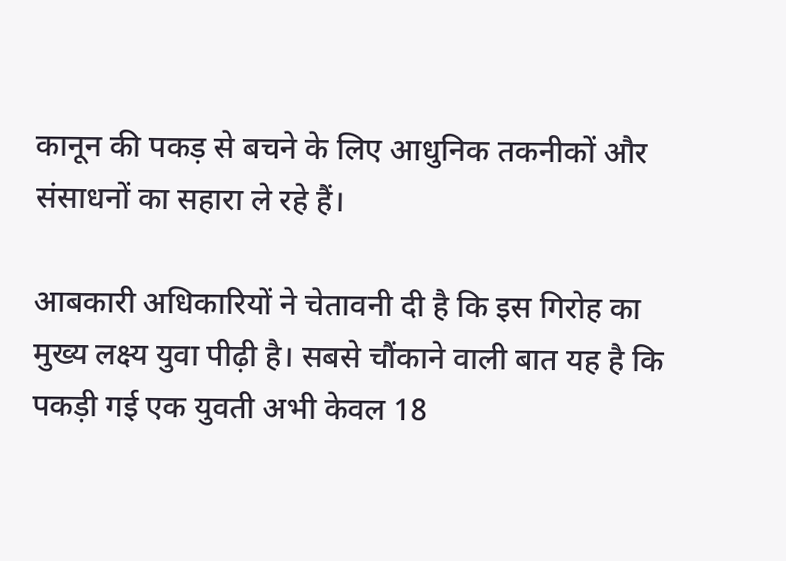कानून की पकड़ से बचने के लिए आधुनिक तकनीकों और संसाधनों का सहारा ले रहे हैं।

आबकारी अधिकारियों ने चेतावनी दी है कि इस गिरोह का मुख्य लक्ष्य युवा पीढ़ी है। सबसे चौंकाने वाली बात यह है कि पकड़ी गई एक युवती अभी केवल 18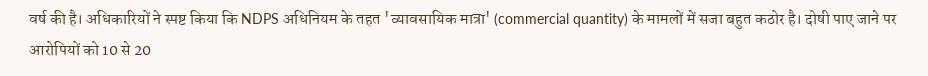वर्ष की है। अधिकारियों ने स्पष्ट किया कि NDPS अधिनियम के तहत 'व्यावसायिक मात्रा' (commercial quantity) के मामलों में सजा बहुत कठोर है। दोषी पाए जाने पर आरोपियों को 10 से 20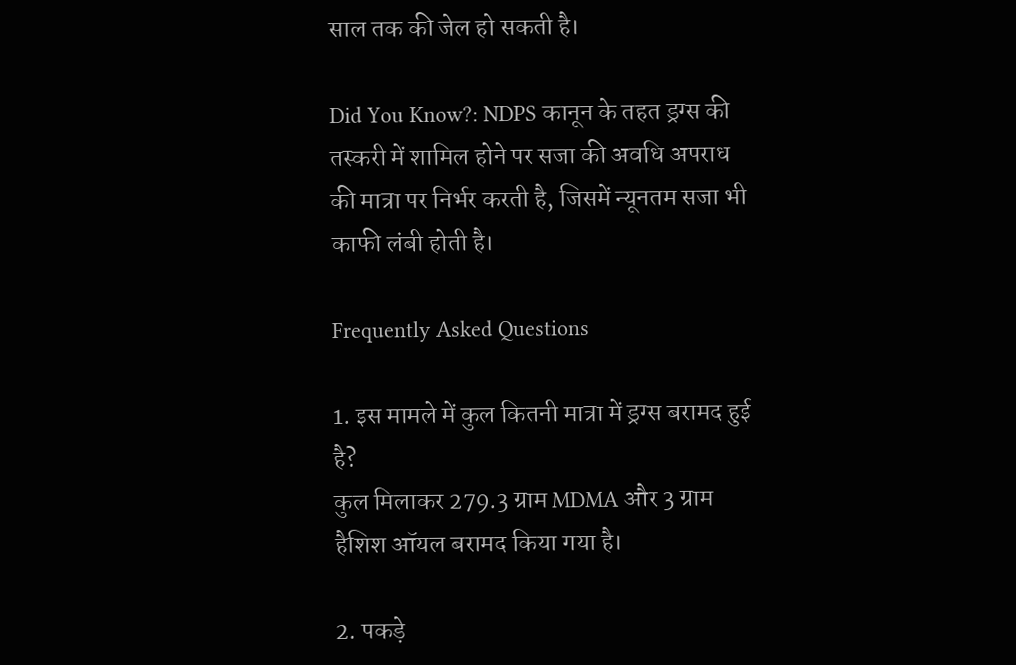साल तक की जेल हो सकती है।

Did You Know?: NDPS कानून के तहत ड्रग्स की तस्करी में शामिल होने पर सजा की अवधि अपराध की मात्रा पर निर्भर करती है, जिसमें न्यूनतम सजा भी काफी लंबी होती है।

Frequently Asked Questions

1. इस मामले में कुल कितनी मात्रा में ड्रग्स बरामद हुई है?
कुल मिलाकर 279.3 ग्राम MDMA और 3 ग्राम हैशिश ऑयल बरामद किया गया है।

2. पकड़े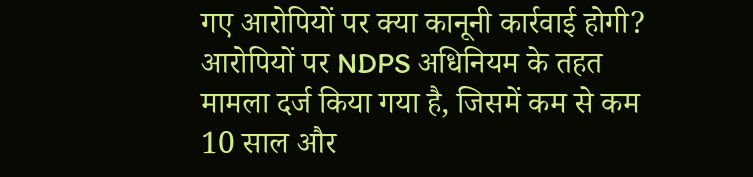गए आरोपियों पर क्या कानूनी कार्रवाई होगी?
आरोपियों पर NDPS अधिनियम के तहत मामला दर्ज किया गया है, जिसमें कम से कम 10 साल और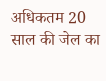अधिकतम 20 साल की जेल का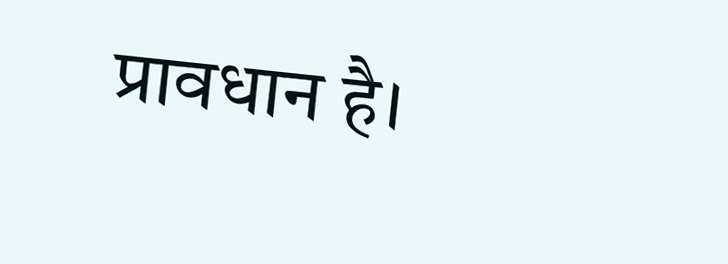प्रावधान है।